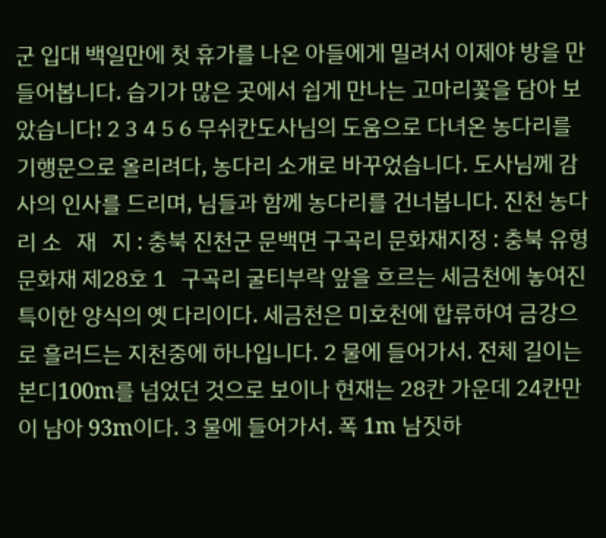군 입대 백일만에 첫 휴가를 나온 아들에게 밀려서 이제야 방을 만들어봅니다. 습기가 많은 곳에서 쉽게 만나는 고마리꽃을 담아 보았습니다! 2 3 4 5 6 무쉬칸도사님의 도움으로 다녀온 농다리를 기행문으로 올리려다, 농다리 소개로 바꾸었습니다. 도사님께 감사의 인사를 드리며, 님들과 함께 농다리를 건너봅니다. 진천 농다리 소   재   지 : 충북 진천군 문백면 구곡리 문화재지정 : 충북 유형문화재 제28호 1   구곡리 굴티부락 앞을 흐르는 세금천에 놓여진 특이한 양식의 옛 다리이다. 세금천은 미호천에 합류하여 금강으로 흘러드는 지천중에 하나입니다. 2 물에 들어가서. 전체 길이는 본디100m를 넘었던 것으로 보이나 현재는 28칸 가운데 24칸만이 남아 93m이다. 3 물에 들어가서. 폭 1m 남짓하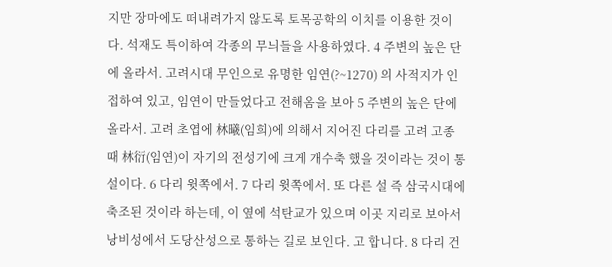지만 장마에도 떠내려가지 않도록 토목공학의 이치를 이용한 것이다. 석재도 특이하여 각종의 무늬들을 사용하였다. 4 주변의 높은 단에 올라서. 고려시대 무인으로 유명한 임연(?~1270) 의 사적지가 인접하여 있고, 임연이 만들었다고 전해옴을 보아 5 주변의 높은 단에 올라서. 고려 초엽에 林曦(임희)에 의해서 지어진 다리를 고려 고종 때 林衍(임연)이 자기의 전성기에 크게 개수축 했을 것이라는 것이 통설이다. 6 다리 윗쪽에서. 7 다리 윗쪽에서. 또 다른 설 즉 삼국시대에 축조된 것이라 하는데, 이 옆에 석탄교가 있으며 이곳 지리로 보아서 낭비성에서 도당산성으로 통하는 길로 보인다. 고 합니다. 8 다리 건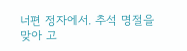너편 정자에서. 추석 명절을 맞아 고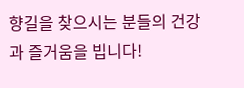향길을 찾으시는 분들의 건강과 즐거움을 빕니다!